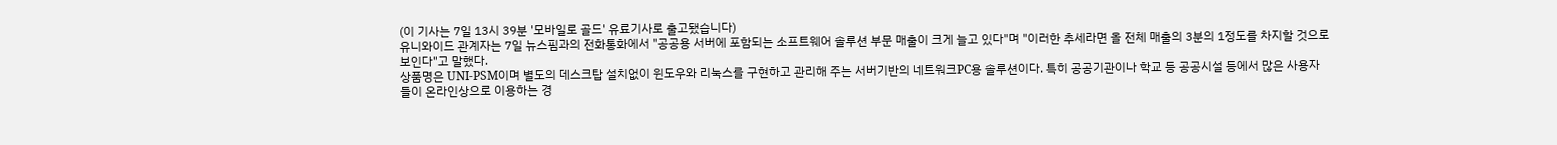(이 기사는 7일 13시 39분 '모바일로 골드' 유료기사로 출고됐습니다)
유니와이드 관계자는 7일 뉴스핌과의 전화통화에서 "공공용 서버에 포함되는 소프트웨어 솔루션 부문 매출이 크게 늘고 있다"며 "이러한 추세라면 올 전체 매출의 3분의 1정도를 차지할 것으로 보인다"고 말했다.
상품명은 UNI-PSM이며 별도의 데스크탑 설치없이 윈도우와 리눅스를 구현하고 관리해 주는 서버기반의 네트워크PC용 솔루션이다. 특히 공공기관이나 학교 등 공공시설 등에서 많은 사용자들이 온라인상으로 이용하는 경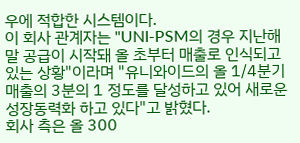우에 적합한 시스템이다.
이 회사 관계자는 "UNI-PSM의 경우 지난해 말 공급이 시작돼 올 초부터 매출로 인식되고 있는 상황"이라며 "유니와이드의 올 1/4분기 매출의 3분의 1 정도를 달성하고 있어 새로운 성장동력화 하고 있다"고 밝혔다.
회사 측은 올 300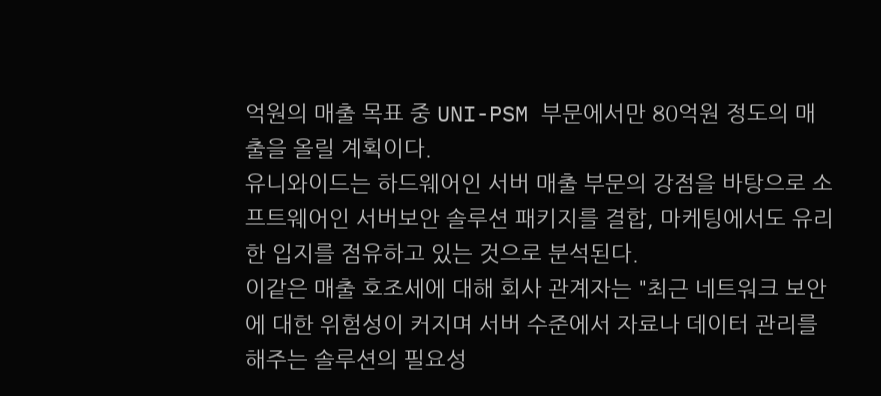억원의 매출 목표 중 UNI-PSM 부문에서만 80억원 정도의 매출을 올릴 계획이다.
유니와이드는 하드웨어인 서버 매출 부문의 강점을 바탕으로 소프트웨어인 서버보안 솔루션 패키지를 결합, 마케팅에서도 유리한 입지를 점유하고 있는 것으로 분석된다.
이같은 매출 호조세에 대해 회사 관계자는 "최근 네트워크 보안에 대한 위험성이 커지며 서버 수준에서 자료나 데이터 관리를 해주는 솔루션의 필요성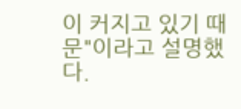이 커지고 있기 때문"이라고 설명했다.